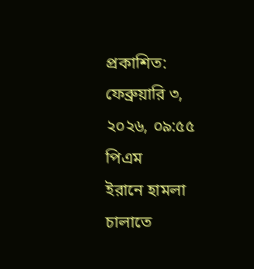প্রকাশিত: ফেব্রুয়ারি ৩, ২০২৬, ০৯:৫৫ পিএম
ইরানে হামলা চালাতে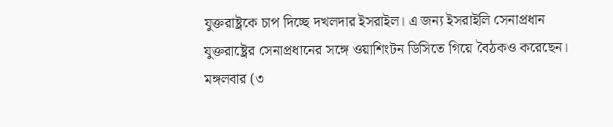যুক্তরাষ্ট্রকে চাপ দিচ্ছে দখলদার ইসরাইল। এ জন্য ইসরাইলি সেনাপ্রধান যুক্তরাষ্ট্রের সেনাপ্রধানের সঙ্গে ওয়াশিংটন ডিসিতে গিয়ে বৈঠকও করেছেন।
মঙ্গলবার (৩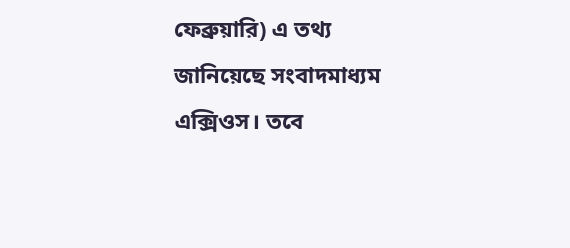ফেব্রুয়ারি) এ তথ্য জানিয়েছে সংবাদমাধ্যম এক্সিওস। তবে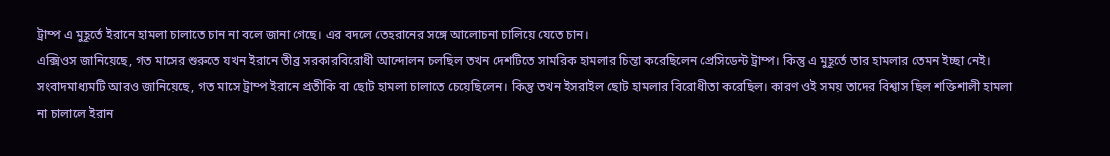ট্রাম্প এ মুহূর্তে ইরানে হামলা চালাতে চান না বলে জানা গেছে। এর বদলে তেহরানের সঙ্গে আলোচনা চালিয়ে যেতে চান।
এক্সিওস জানিয়েছে, গত মাসের শুরুতে যখন ইরানে তীব্র সরকারবিরোধী আন্দোলন চলছিল তখন দেশটিতে সামরিক হামলার চিন্তা করেছিলেন প্রেসিডেন্ট ট্রাম্প। কিন্তু এ মুহূর্তে তার হামলার তেমন ইচ্ছা নেই।
সংবাদমাধ্যমটি আরও জানিয়েছে, গত মাসে ট্রাম্প ইরানে প্রতীকি বা ছোট হামলা চালাতে চেয়েছিলেন। কিন্তু তখন ইসরাইল ছোট হামলার বিরোধীতা করেছিল। কারণ ওই সময় তাদের বিশ্বাস ছিল শক্তিশালী হামলা না চালালে ইরান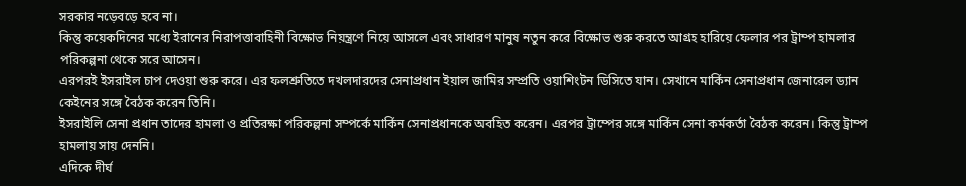সরকার নড়েবড়ে হবে না।
কিন্তু কয়েকদিনের মধ্যে ইরানের নিরাপত্তাবাহিনী বিক্ষোভ নিয়ন্ত্রণে নিয়ে আসলে এবং সাধারণ মানুষ নতুন করে বিক্ষোভ শুরু করতে আগ্রহ হারিয়ে ফেলার পর ট্রাম্প হামলার পরিকল্পনা থেকে সরে আসেন।
এরপরই ইসরাইল চাপ দেওয়া শুরু করে। এর ফলশ্রুতিতে দখলদারদের সেনাপ্রধান ইয়াল জামির সম্প্রতি ওয়াশিংটন ডিসিতে যান। সেখানে মার্কিন সেনাপ্রধান জেনারেল ড্যান কেইনের সঙ্গে বৈঠক করেন তিনি।
ইসরাইলি সেনা প্রধান তাদের হামলা ও প্রতিরক্ষা পরিকল্পনা সম্পর্কে মার্কিন সেনাপ্রধানকে অবহিত করেন। এরপর ট্রাম্পের সঙ্গে মার্কিন সেনা কর্মকর্তা বৈঠক করেন। কিন্তু ট্রাম্প হামলায় সায় দেননি।
এদিকে দীর্ঘ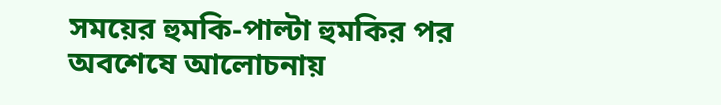সময়ের হুমকি-পাল্টা হুমকির পর অবশেষে আলোচনায়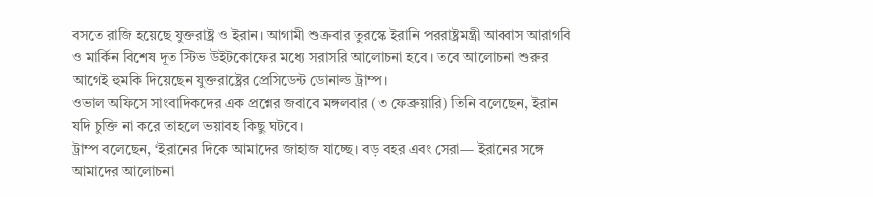বসতে রাজি হয়েছে যুক্তরাষ্ট্র ও ইরান। আগামী শুক্রবার তুরস্কে ইরানি পররাষ্ট্রমন্ত্রী আব্বাস আরাগবি ও মার্কিন বিশেষ দূত স্টিভ উইটকোফের মধ্যে সরাসরি আলোচনা হবে। তবে আলোচনা শুরুর আগেই হুমকি দিয়েছেন যুক্তরাষ্ট্রের প্রেসিডেন্ট ডোনাল্ড ট্রাম্প।
ওভাল অফিসে সাংবাদিকদের এক প্রশ্নের জবাবে মঙ্গলবার (৩ ফেব্রুয়ারি) তিনি বলেছেন, ইরান যদি চুক্তি না করে তাহলে ভয়াবহ কিছু ঘটবে।
ট্রাম্প বলেছেন, ‘ইরানের দিকে আমাদের জাহাজ যাচ্ছে। বড় বহর এবং সেরা— ইরানের সঙ্গে আমাদের আলোচনা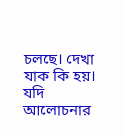চলছে। দেখা যাক কি হয়। যদি আলোচনার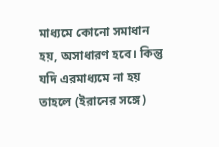মাধ্যমে কোনো সমাধান হয়, অসাধারণ হবে। কিন্তু যদি এরমাধ্যমে না হয় তাহলে (ইরানের সঙ্গে)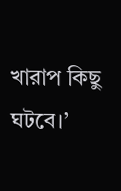খারাপ কিছু ঘটবে।’